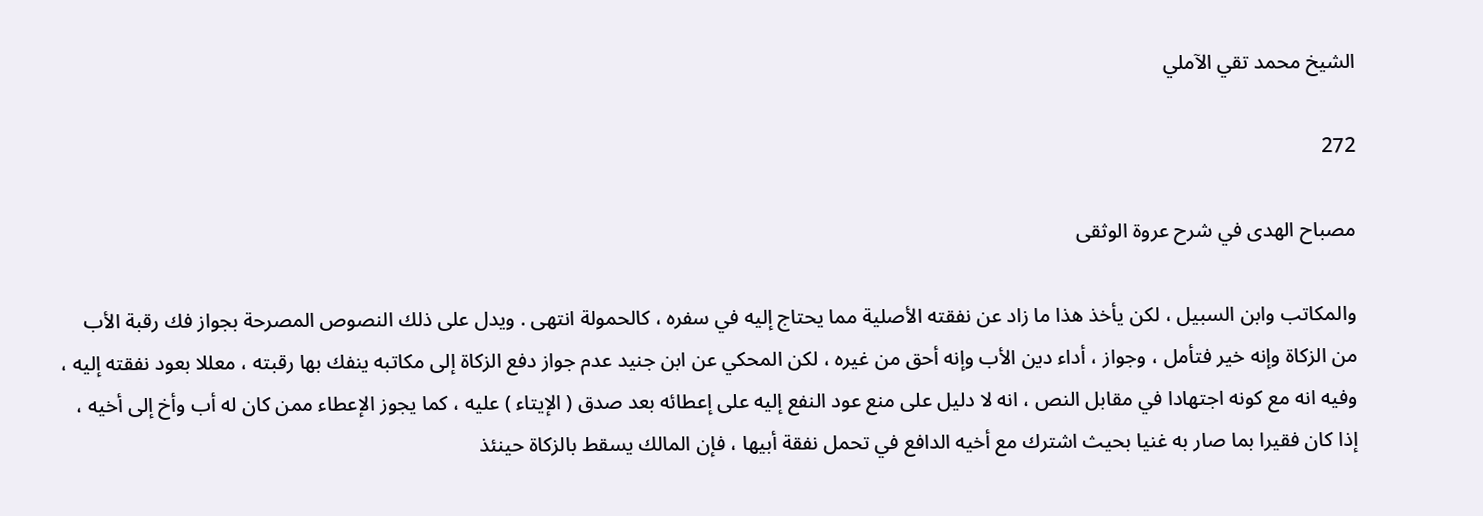الشيخ محمد تقي الآملي

272

مصباح الهدى في شرح عروة الوثقى

والمكاتب وابن السبيل ، لكن يأخذ هذا ما زاد عن نفقته الأصلية مما يحتاج إليه في سفره ، كالحمولة انتهى . ويدل على ذلك النصوص المصرحة بجواز فك رقبة الأب من الزكاة وإنه خير فتأمل ، وجواز ، أداء دين الأب وإنه أحق من غيره ، لكن المحكي عن ابن جنيد عدم جواز دفع الزكاة إلى مكاتبه ينفك بها رقبته ، معللا بعود نفقته إليه ، وفيه انه مع كونه اجتهادا في مقابل النص ، انه لا دليل على منع عود النفع إليه على إعطائه بعد صدق ( الإيتاء ) عليه ، كما يجوز الإعطاء ممن كان له أب وأخ إلى أخيه ، إذا كان فقيرا بما صار به غنيا بحيث اشترك مع أخيه الدافع في تحمل نفقة أبيها ، فإن المالك يسقط بالزكاة حينئذ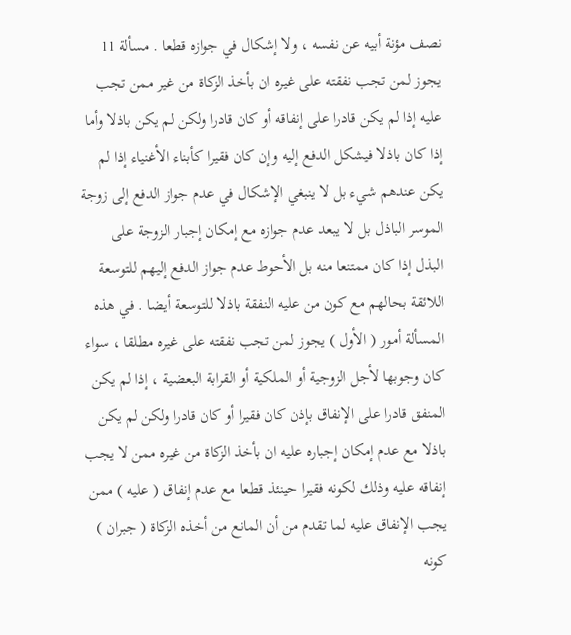نصف مؤنة أبيه عن نفسه ، ولا إشكال في جوازه قطعا . مسألة 11 يجوز لمن تجب نفقته على غيره ان بأخذ الزكاة من غير ممن تجب عليه إذا لم يكن قادرا على إنفاقه أو كان قادرا ولكن لم يكن باذلا وأما إذا كان باذلا فيشكل الدفع إليه وإن كان فقيرا كأبناء الأغنياء إذا لم يكن عندهم شيء بل لا ينبغي الإشكال في عدم جواز الدفع إلى زوجة الموسر الباذل بل لا يبعد عدم جوازه مع إمكان إجبار الزوجة على البذل إذا كان ممتنعا منه بل الأحوط عدم جواز الدفع إليهم للتوسعة اللائقة بحالهم مع كون من عليه النفقة باذلا للتوسعة أيضا . في هذه المسألة أمور ( الأول ) يجوز لمن تجب نفقته على غيره مطلقا ، سواء كان وجوبها لأجل الزوجية أو الملكية أو القرابة البعضية ، إذا لم يكن المنفق قادرا على الإنفاق بإذن كان فقيرا أو كان قادرا ولكن لم يكن باذلا مع عدم إمكان إجباره عليه ان بأخذ الزكاة من غيره ممن لا يجب إنفاقه عليه وذلك لكونه فقيرا حينئذ قطعا مع عدم إنفاق ( عليه ) ممن يجب الإنفاق عليه لما تقدم من أن المانع من أخذه الزكاة ( جبران ) كونه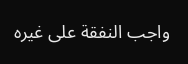واجب النفقة على غيره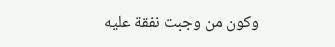وكون من وجبت نفقة عليه